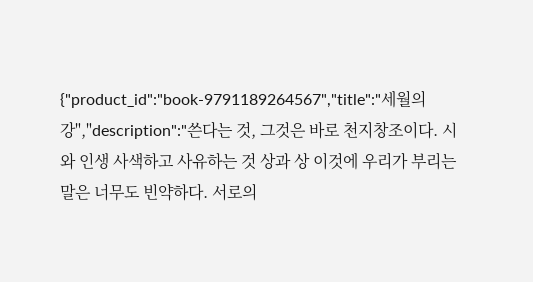{"product_id":"book-9791189264567","title":"세월의 강","description":"쓴다는 것, 그것은 바로 천지창조이다. 시와 인생 사색하고 사유하는 것 상과 상 이것에 우리가 부리는 말은 너무도 빈약하다. 서로의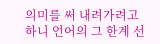의미를 써 내려가려고 하니 언어의 그 한계 선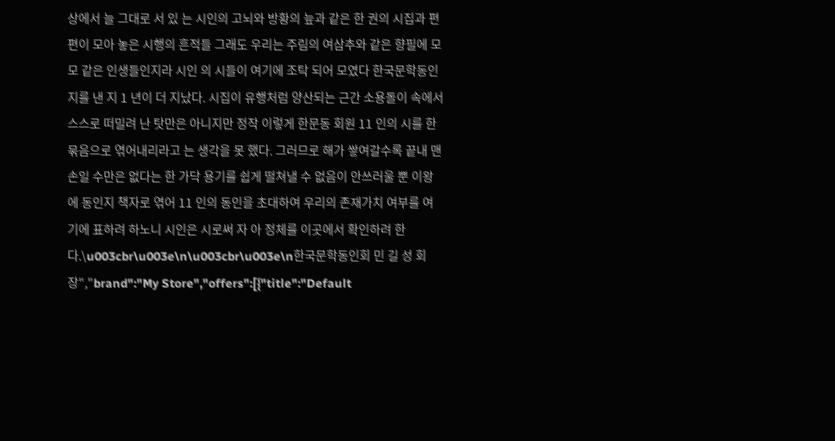상에서 늘 그대로 서 있 는 시인의 고뇌와 방황의 늪과 같은 한 권의 시집과 편편이 모아 놓은 시행의 흔적들 그래도 우리는 주림의 여삼추와 같은 향필에 모모 같은 인생들인지라 시인 의 시들이 여기에 조탁 되어 모였다 한국문학동인지를 낸 지 1 년이 더 지났다. 시집이 유행처럼 양산되는 근간 소용돌이 속에서 스스로 떠밀려 난 탓만은 아니지만 정작 이렇게 한문동 회원 11 인의 시를 한 묶음으로 엮어내리라고 는 생각을 못 했다. 그러므로 해가 쌓여갈수록 끝내 맨손일 수만은 없다는 한 가닥 용기를 쉽게 떨쳐낼 수 없음이 안쓰러울 뿐 이왕에 동인지 책자로 엮어 11 인의 동인을 초대하여 우리의 존재가치 여부를 여기에 표하려 하노니 시인은 시로써 자 아 정체를 이곳에서 확인하려 한다.\u003cbr\u003e\n\u003cbr\u003e\n한국문학동인회 민 길 성 회장","brand":"My Store","offers":[{"title":"Default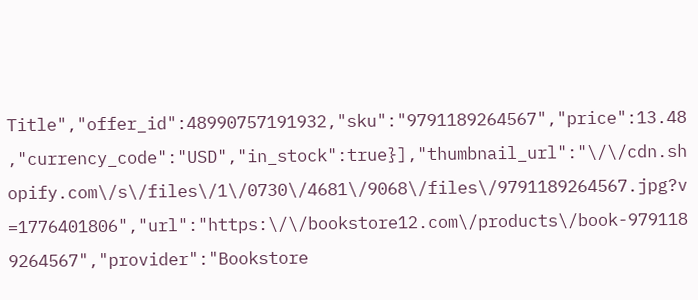Title","offer_id":48990757191932,"sku":"9791189264567","price":13.48,"currency_code":"USD","in_stock":true}],"thumbnail_url":"\/\/cdn.shopify.com\/s\/files\/1\/0730\/4681\/9068\/files\/9791189264567.jpg?v=1776401806","url":"https:\/\/bookstore12.com\/products\/book-9791189264567","provider":"Bookstore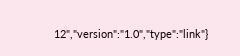12","version":"1.0","type":"link"}